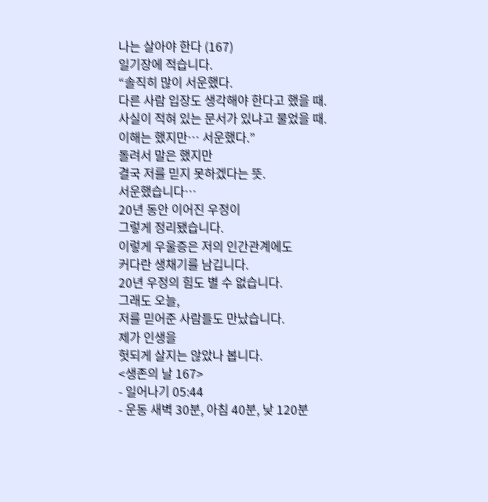나는 살아야 한다 (167)
일기장에 적습니다.
“솔직히 많이 서운했다.
다른 사람 입장도 생각해야 한다고 했을 때.
사실이 적혀 있는 문서가 있냐고 물었을 때.
이해는 했지만… 서운했다.”
돌려서 말은 했지만
결국 저를 믿지 못하겠다는 뜻.
서운했습니다…
20년 동안 이어진 우정이
그렇게 정리됐습니다.
이렇게 우울증은 저의 인간관계에도
커다란 생채기를 남깁니다.
20년 우정의 힘도 별 수 없습니다.
그래도 오늘,
저를 믿어준 사람들도 만났습니다.
제가 인생을
헛되게 살지는 않았나 봅니다.
<생존의 날 167>
- 일어나기 05:44
- 운동 새벽 30분, 아침 40분, 낮 120분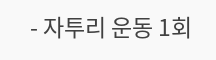- 자투리 운동 1회